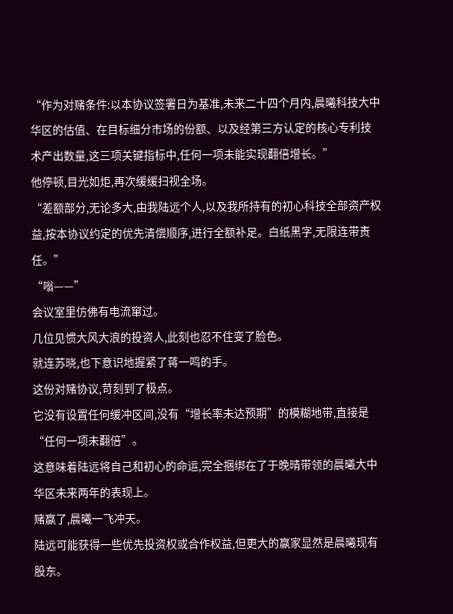“作为对赌条件:以本协议签署日为基准,未来二十四个月内,晨曦科技大中华区的估值、在目标细分市场的份额、以及经第三方认定的核心专利技术产出数量,这三项关键指标中,任何一项未能实现翻倍增长。”
他停顿,目光如炬,再次缓缓扫视全场。
“差额部分,无论多大,由我陆远个人,以及我所持有的初心科技全部资产权益,按本协议约定的优先清偿顺序,进行全额补足。白纸黑字,无限连带责任。”
“嗡——”
会议室里仿佛有电流窜过。
几位见惯大风大浪的投资人,此刻也忍不住变了脸色。
就连苏晓,也下意识地握紧了蒋一鸣的手。
这份对赌协议,苛刻到了极点。
它没有设置任何缓冲区间,没有“增长率未达预期”的模糊地带,直接是“任何一项未翻倍”。
这意味着陆远将自己和初心的命运,完全捆绑在了于晚晴带领的晨曦大中华区未来两年的表现上。
赌赢了,晨曦一飞冲天。
陆远可能获得一些优先投资权或合作权益,但更大的赢家显然是晨曦现有股东。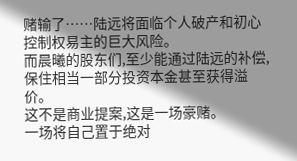赌输了……陆远将面临个人破产和初心控制权易主的巨大风险。
而晨曦的股东们,至少能通过陆远的补偿,保住相当一部分投资本金甚至获得溢价。
这不是商业提案,这是一场豪赌。
一场将自己置于绝对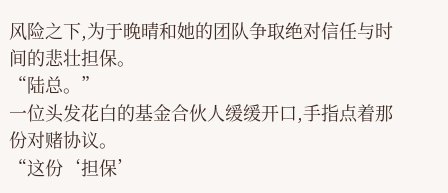风险之下,为于晚晴和她的团队争取绝对信任与时间的悲壮担保。
“陆总。”
一位头发花白的基金合伙人缓缓开口,手指点着那份对赌协议。
“这份‘担保’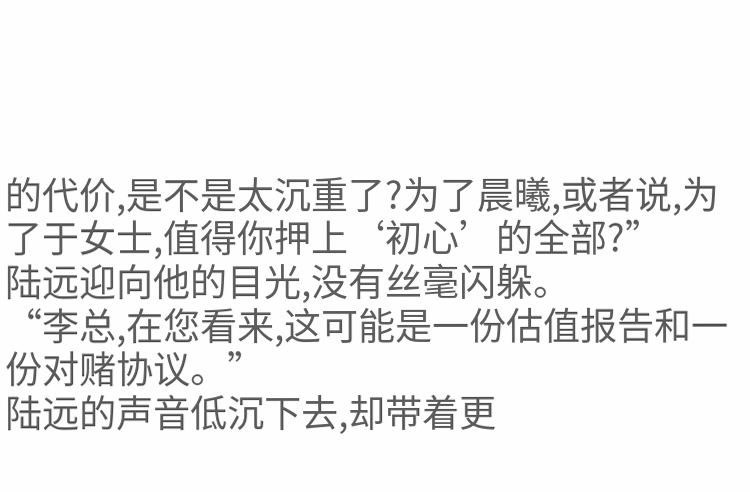的代价,是不是太沉重了?为了晨曦,或者说,为了于女士,值得你押上‘初心’的全部?”
陆远迎向他的目光,没有丝毫闪躲。
“李总,在您看来,这可能是一份估值报告和一份对赌协议。”
陆远的声音低沉下去,却带着更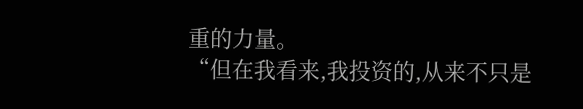重的力量。
“但在我看来,我投资的,从来不只是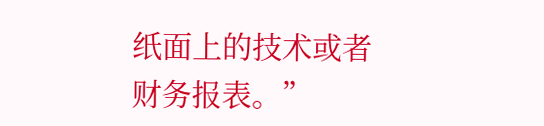纸面上的技术或者财务报表。”